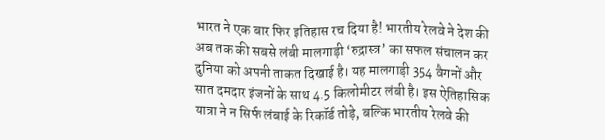भारत ने एक बार फिर इतिहास रच दिया है! भारतीय रेलवे ने देश की अब तक की सबसे लंबी मालगाड़ी ‘रुद्रास्त्र’ का सफल संचालन कर दुनिया को अपनी ताकत दिखाई है। यह मालगाड़ी 354 वैगनों और सात दमदार इंजनों के साथ 4.5 किलोमीटर लंबी है। इस ऐतिहासिक यात्रा ने न सिर्फ लंबाई के रिकॉर्ड तोड़े, बल्कि भारतीय रेलवे की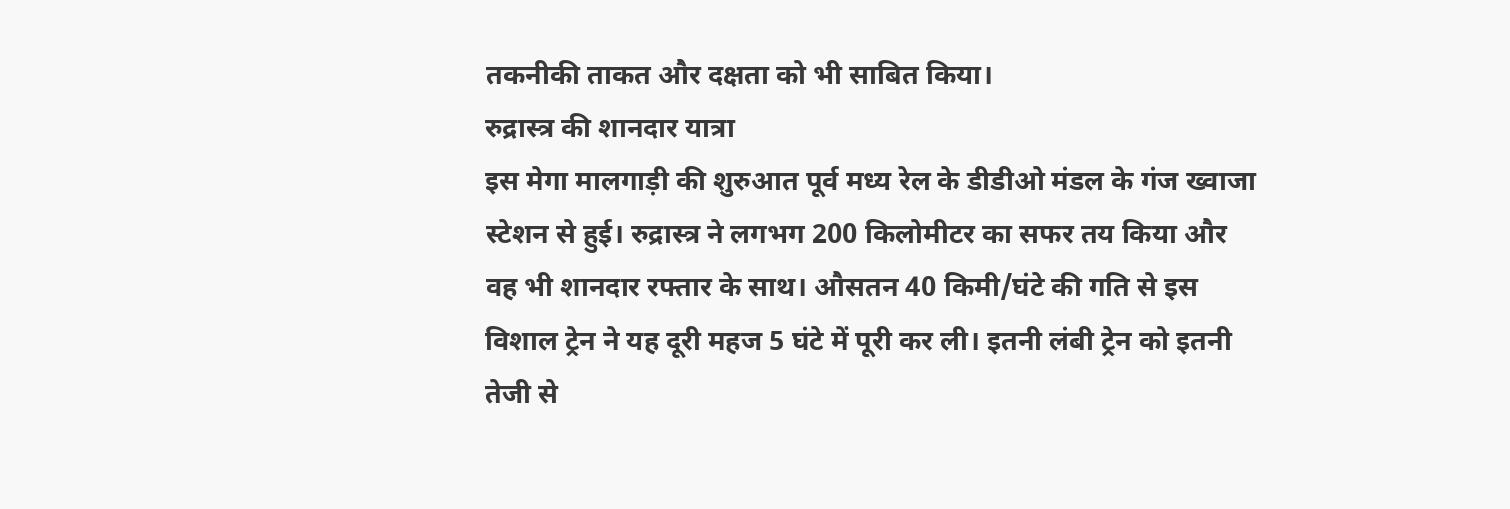तकनीकी ताकत और दक्षता को भी साबित किया।
रुद्रास्त्र की शानदार यात्रा
इस मेगा मालगाड़ी की शुरुआत पूर्व मध्य रेल के डीडीओ मंडल के गंज ख्वाजा स्टेशन से हुई। रुद्रास्त्र ने लगभग 200 किलोमीटर का सफर तय किया और वह भी शानदार रफ्तार के साथ। औसतन 40 किमी/घंटे की गति से इस विशाल ट्रेन ने यह दूरी महज 5 घंटे में पूरी कर ली। इतनी लंबी ट्रेन को इतनी तेजी से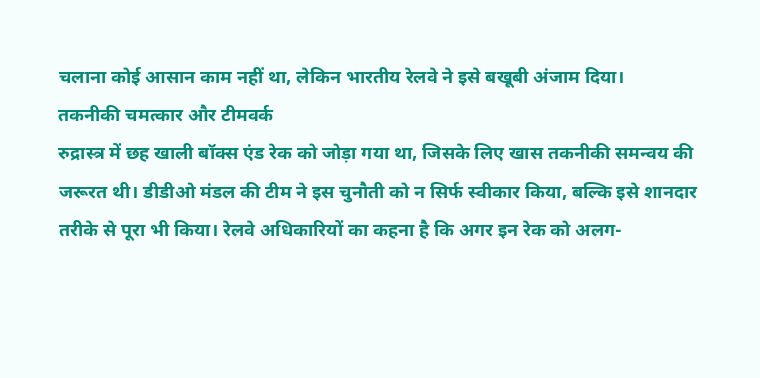चलाना कोई आसान काम नहीं था, लेकिन भारतीय रेलवे ने इसे बखूबी अंजाम दिया।
तकनीकी चमत्कार और टीमवर्क
रुद्रास्त्र में छह खाली बॉक्स एंड रेक को जोड़ा गया था, जिसके लिए खास तकनीकी समन्वय की जरूरत थी। डीडीओ मंडल की टीम ने इस चुनौती को न सिर्फ स्वीकार किया, बल्कि इसे शानदार तरीके से पूरा भी किया। रेलवे अधिकारियों का कहना है कि अगर इन रेक को अलग-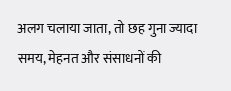अलग चलाया जाता, तो छह गुना ज्यादा समय, मेहनत और संसाधनों की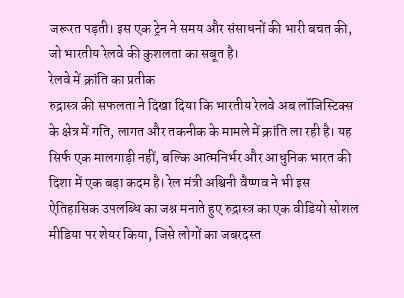जरूरत पड़ती। इस एक ट्रेन ने समय और संसाधनों की भारी बचत की, जो भारतीय रेलवे की कुशलता का सबूत है।
रेलवे में क्रांति का प्रतीक
रुद्रास्त्र की सफलता ने दिखा दिया कि भारतीय रेलवे अब लॉजिस्टिक्स के क्षेत्र में गति, लागत और तकनीक के मामले में क्रांति ला रही है। यह सिर्फ एक मालगाड़ी नहीं, बल्कि आत्मनिर्भर और आधुनिक भारत की दिशा में एक बड़ा कदम है। रेल मंत्री अश्विनी वैष्णव ने भी इस ऐतिहासिक उपलब्धि का जश्न मनाते हुए रुद्रास्त्र का एक वीडियो सोशल मीडिया पर शेयर किया, जिसे लोगों का जबरदस्त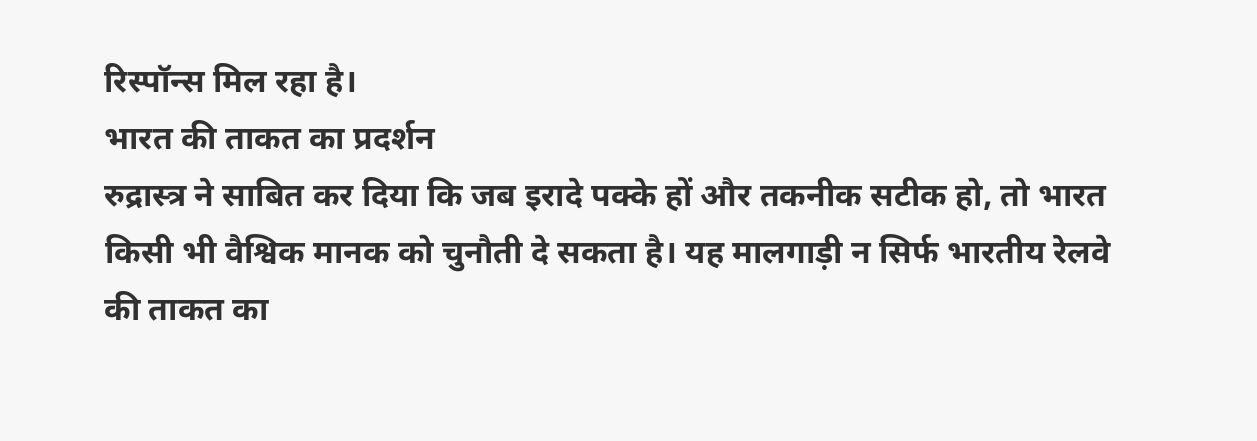रिस्पॉन्स मिल रहा है।
भारत की ताकत का प्रदर्शन
रुद्रास्त्र ने साबित कर दिया कि जब इरादे पक्के हों और तकनीक सटीक हो, तो भारत किसी भी वैश्विक मानक को चुनौती दे सकता है। यह मालगाड़ी न सिर्फ भारतीय रेलवे की ताकत का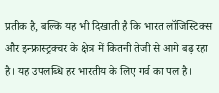प्रतीक है, बल्कि यह भी दिखाती है कि भारत लॉजिस्टिक्स और इन्फ्रास्ट्रक्चर के क्षेत्र में कितनी तेजी से आगे बढ़ रहा है। यह उपलब्धि हर भारतीय के लिए गर्व का पल है।